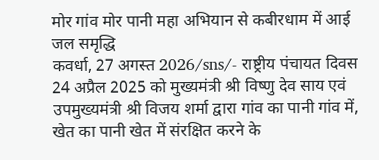मोर गांव मोर पानी महा अभियान से कबीरधाम में आई जल समृद्धि
कवर्धा, 27 अगस्त 2026/sns/- राष्ट्रीय पंचायत दिवस 24 अप्रैल 2025 को मुख्यमंत्री श्री विष्णु देव साय एवं उपमुख्यमंत्री श्री विजय शर्मा द्वारा गांव का पानी गांव में, खेत का पानी खेत में संरक्षित करने के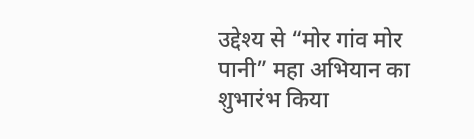उद्देश्य से “मोर गांव मोर पानी” महा अभियान का शुभारंभ किया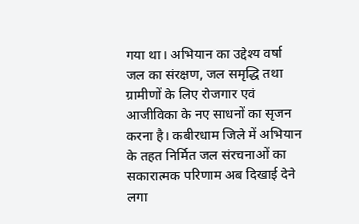गया था। अभियान का उद्देश्य वर्षा जल का संरक्षण, जल समृद्धि तथा ग्रामीणों के लिए रोजगार एवं आजीविका के नए साधनों का सृजन करना है। कबीरधाम जिले में अभियान के तहत निर्मित जल संरचनाओं का सकारात्मक परिणाम अब दिखाई देने लगा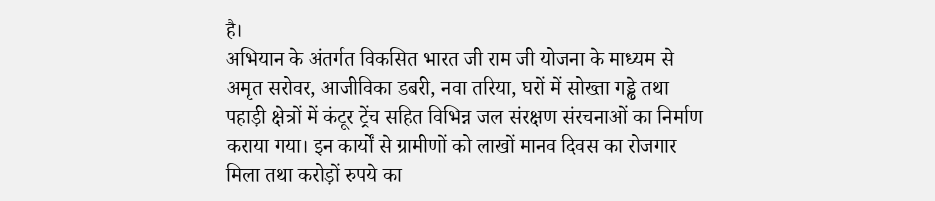है।
अभियान के अंतर्गत विकसित भारत जी राम जी योजना के माध्यम से अमृत सरोवर, आजीविका डबरी, नवा तरिया, घरों में सोख्ता गड्ढे तथा पहाड़ी क्षेत्रों में कंटूर ट्रेंच सहित विभिन्न जल संरक्षण संरचनाओं का निर्माण कराया गया। इन कार्यों से ग्रामीणों को लाखों मानव दिवस का रोजगार मिला तथा करोड़ों रुपये का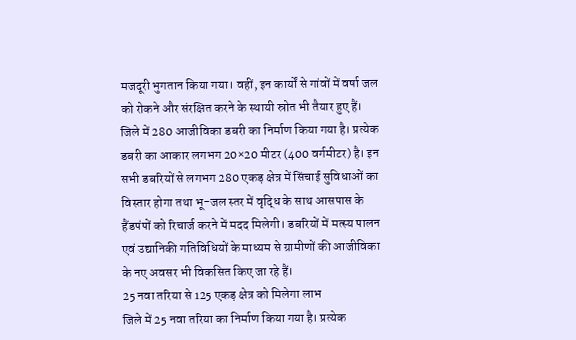मजदूरी भुगतान किया गया। वहीं, इन कार्यों से गांवों में वर्षा जल को रोकने और संरक्षित करने के स्थायी स्रोत भी तैयार हुए हैं।
जिले में 280 आजीविका डबरी का निर्माण किया गया है। प्रत्येक डबरी का आकार लगभग 20×20 मीटर (400 वर्गमीटर) है। इन सभी डबरियों से लगभग 280 एकड़ क्षेत्र में सिंचाई सुविधाओं का विस्तार होगा तथा भू-जल स्तर में वृद्धि के साथ आसपास के हैंडपंपों को रिचार्ज करने में मदद मिलेगी। डबरियों में मत्स्य पालन एवं उद्यानिकी गतिविधियों के माध्यम से ग्रामीणों की आजीविका के नए अवसर भी विकसित किए जा रहे हैं।
25 नवा तरिया से 125 एकड़ क्षेत्र को मिलेगा लाभ
जिले में 25 नवा तरिया का निर्माण किया गया है। प्रत्येक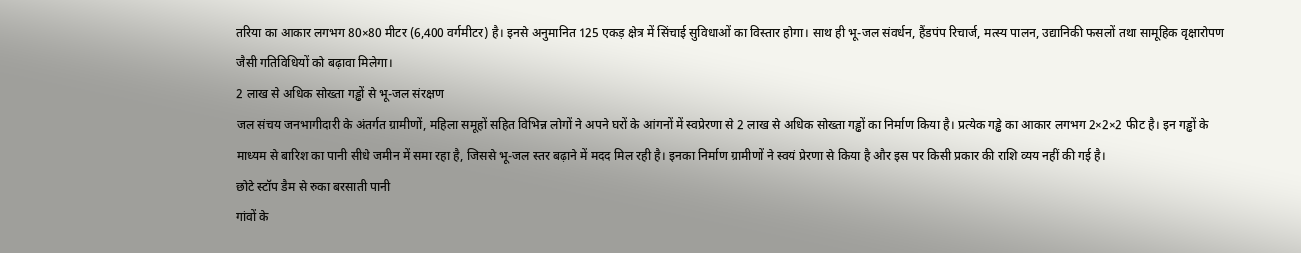तरिया का आकार लगभग 80×80 मीटर (6,400 वर्गमीटर) है। इनसे अनुमानित 125 एकड़ क्षेत्र में सिंचाई सुविधाओं का विस्तार होगा। साथ ही भू-जल संवर्धन, हैंडपंप रिचार्ज, मत्स्य पालन, उद्यानिकी फसलों तथा सामूहिक वृक्षारोपण जैसी गतिविधियों को बढ़ावा मिलेगा।
2 लाख से अधिक सोख्ता गड्ढों से भू-जल संरक्षण
जल संचय जनभागीदारी के अंतर्गत ग्रामीणों, महिला समूहों सहित विभिन्न लोगों ने अपने घरों के आंगनों में स्वप्रेरणा से 2 लाख से अधिक सोख्ता गड्ढों का निर्माण किया है। प्रत्येक गड्ढे का आकार लगभग 2×2×2 फीट है। इन गड्ढों के माध्यम से बारिश का पानी सीधे जमीन में समा रहा है, जिससे भू-जल स्तर बढ़ाने में मदद मिल रही है। इनका निर्माण ग्रामीणों ने स्वयं प्रेरणा से किया है और इस पर किसी प्रकार की राशि व्यय नहीं की गई है।
छोटे स्टॉप डैम से रुका बरसाती पानी
गांवों के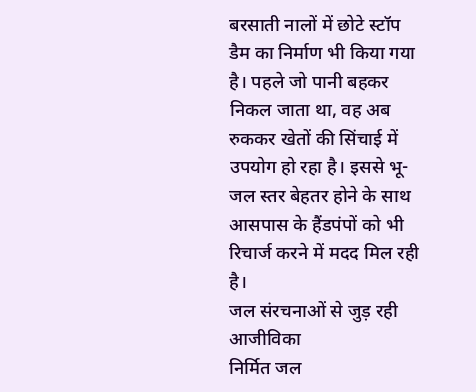बरसाती नालों में छोटे स्टॉप डैम का निर्माण भी किया गया है। पहले जो पानी बहकर निकल जाता था, वह अब रुककर खेतों की सिंचाई में उपयोग हो रहा है। इससे भू-जल स्तर बेहतर होने के साथ आसपास के हैंडपंपों को भी रिचार्ज करने में मदद मिल रही है।
जल संरचनाओं से जुड़ रही आजीविका
निर्मित जल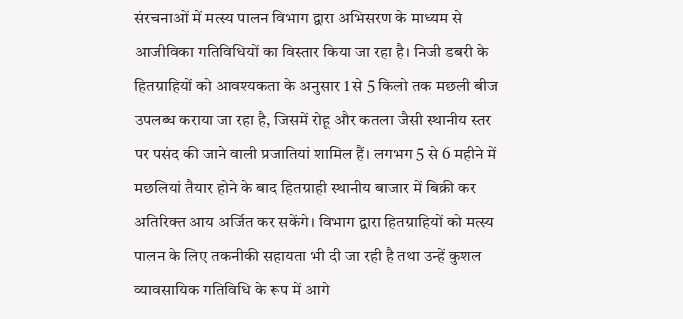संरचनाओं में मत्स्य पालन विभाग द्वारा अभिसरण के माध्यम से आजीविका गतिविधियों का विस्तार किया जा रहा है। निजी डबरी के हितग्राहियों को आवश्यकता के अनुसार 1 से 5 किलो तक मछली बीज उपलब्ध कराया जा रहा है, जिसमें रोहू और कतला जैसी स्थानीय स्तर पर पसंद की जाने वाली प्रजातियां शामिल हैं। लगभग 5 से 6 महीने में मछलियां तैयार होने के बाद हितग्राही स्थानीय बाजार में बिक्री कर अतिरिक्त आय अर्जित कर सकेंगे। विभाग द्वारा हितग्राहियों को मत्स्य पालन के लिए तकनीकी सहायता भी दी जा रही है तथा उन्हें कुशल व्यावसायिक गतिविधि के रूप में आगे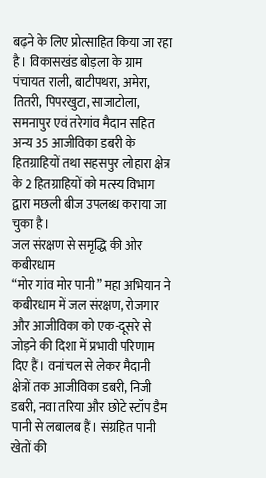बढ़ने के लिए प्रोत्साहित किया जा रहा है। विकासखंड बोड़ला के ग्राम पंचायत राली, बाटीपथरा, अमेरा, तितरी, पिपरखुटा, साजाटोला, समनापुर एवं तरेगांव मैदान सहित अन्य 35 आजीविका डबरी के हितग्राहियों तथा सहसपुर लोहारा क्षेत्र के 2 हितग्राहियों को मत्स्य विभाग द्वारा मछली बीज उपलब्ध कराया जा चुका है।
जल संरक्षण से समृद्धि की ओर कबीरधाम
“मोर गांव मोर पानी” महा अभियान ने कबीरधाम में जल संरक्षण, रोजगार और आजीविका को एक-दूसरे से जोड़ने की दिशा में प्रभावी परिणाम दिए हैं। वनांचल से लेकर मैदानी क्षेत्रों तक आजीविका डबरी, निजी डबरी, नवा तरिया और छोटे स्टॉप डैम पानी से लबालब हैं। संग्रहित पानी खेतों की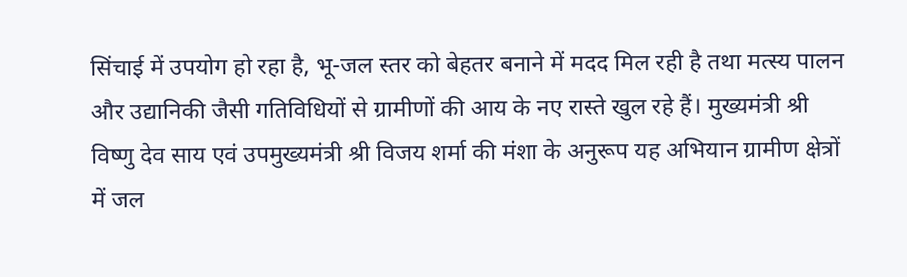सिंचाई में उपयोग हो रहा है, भू-जल स्तर को बेहतर बनाने में मदद मिल रही है तथा मत्स्य पालन और उद्यानिकी जैसी गतिविधियों से ग्रामीणों की आय के नए रास्ते खुल रहे हैं। मुख्यमंत्री श्री विष्णु देव साय एवं उपमुख्यमंत्री श्री विजय शर्मा की मंशा के अनुरूप यह अभियान ग्रामीण क्षेत्रों में जल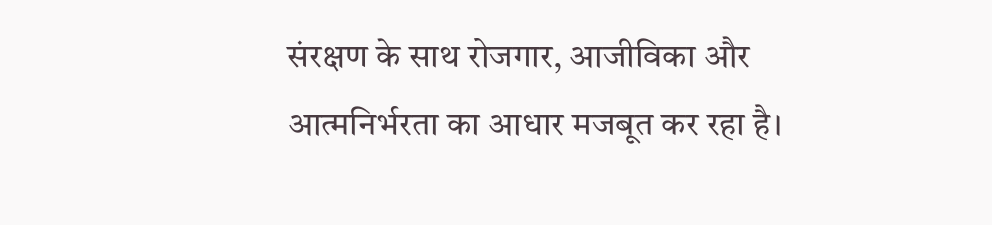संरक्षण के साथ रोजगार, आजीविका और आत्मनिर्भरता का आधार मजबूत कर रहा है।